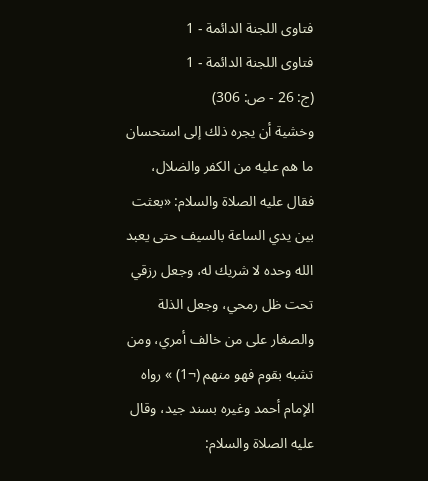فتاوى اللجنة الدائمة - 1
فتاوى اللجنة الدائمة - 1
(ج: 26 - ص: 306)
وخشية أن يجره ذلك إلى استحسان ما هم عليه من الكفر والضلال، فقال عليه الصلاة والسلام: «بعثت بين يدي الساعة بالسيف حتى يعبد الله وحده لا شريك له، وجعل رزقي تحت ظل رمحي، وجعل الذلة والصغار على من خالف أمري، ومن تشبه بقوم فهو منهم (¬1) » رواه الإمام أحمد وغيره بسند جيد، وقال عليه الصلاة والسلام: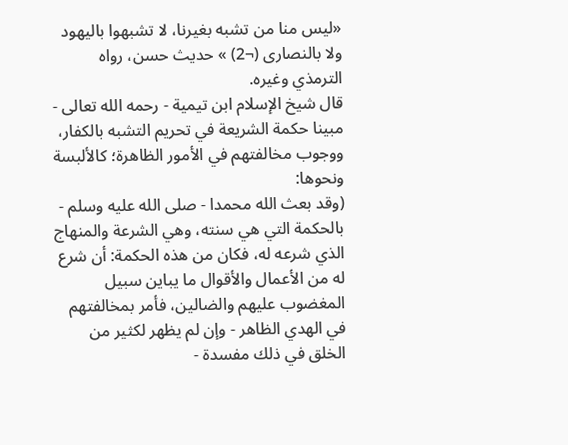«ليس منا من تشبه بغيرنا، لا تشبهوا باليهود ولا بالنصارى (¬2) » حديث حسن، رواه الترمذي وغيره.
قال شيخ الإسلام ابن تيمية - رحمه الله تعالى - مبينا حكمة الشريعة في تحريم التشبه بالكفار، ووجوب مخالفتهم في الأمور الظاهرة؛ كالألبسة ونحوها:
(وقد بعث الله محمدا - صلى الله عليه وسلم - بالحكمة التي هي سنته، وهي الشرعة والمنهاج الذي شرعه له، فكان من هذه الحكمة: أن شرع له من الأعمال والأقوال ما يباين سبيل المغضوب عليهم والضالين، فأمر بمخالفتهم في الهدي الظاهر - وإن لم يظهر لكثير من الخلق في ذلك مفسدة -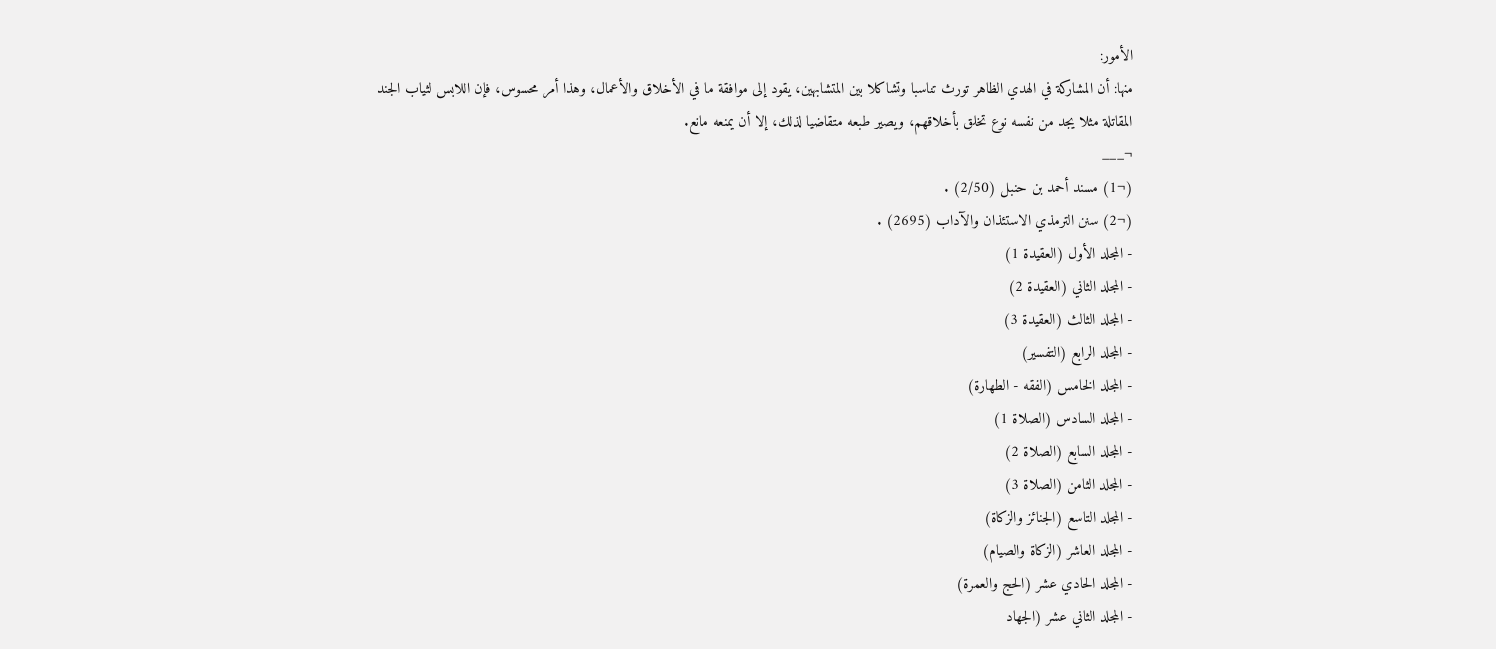الأمور:
منها: أن المشاركة في الهدي الظاهر تورث تناسبا وتشاكلا بين المتشابهين، يقود إلى موافقة ما في الأخلاق والأعمال، وهذا أمر محسوس، فإن اللابس لثياب الجند المقاتلة مثلا يجد من نفسه نوع تخلق بأخلاقهم، ويصير طبعه متقاضيا لذلك، إلا أن يمنعه مانع.
¬___
(¬1) مسند أحمد بن حنبل (2/50) .
(¬2) سنن الترمذي الاستئذان والآداب (2695) .
- المجلد الأول (العقيدة 1)
- المجلد الثاني (العقيدة 2)
- المجلد الثالث (العقيدة 3)
- المجلد الرابع (التفسير)
- المجلد الخامس (الفقه - الطهارة)
- المجلد السادس (الصلاة 1)
- المجلد السابع (الصلاة 2)
- المجلد الثامن (الصلاة 3)
- المجلد التاسع (الجنائز والزكاة)
- المجلد العاشر (الزكاة والصيام)
- المجلد الحادي عشر (الحج والعمرة)
- المجلد الثاني عشر (الجهاد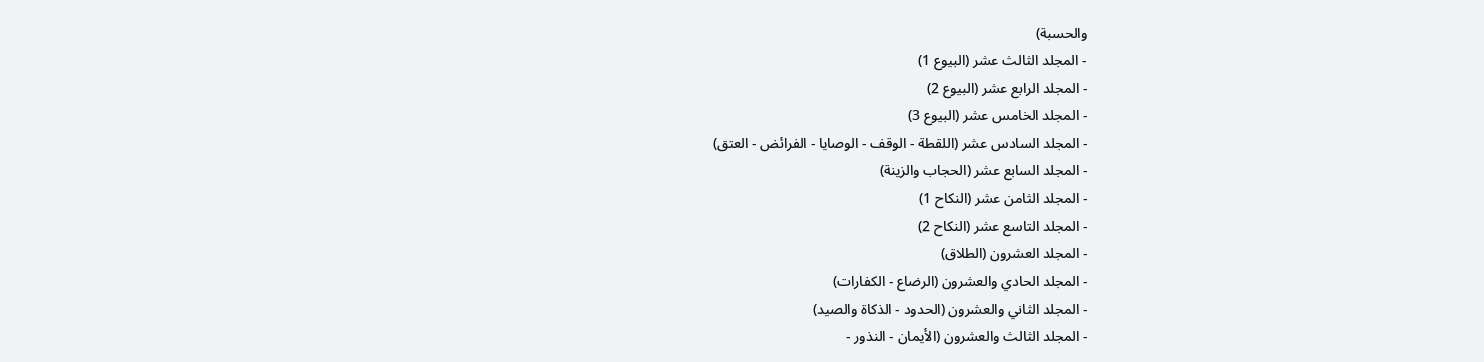والحسبة)
- المجلد الثالث عشر (البيوع 1)
- المجلد الرابع عشر (البيوع 2)
- المجلد الخامس عشر (البيوع 3)
- المجلد السادس عشر (اللقطة - الوقف - الوصايا - الفرائض - العتق)
- المجلد السابع عشر (الحجاب والزينة)
- المجلد الثامن عشر (النكاح 1)
- المجلد التاسع عشر (النكاح 2)
- المجلد العشرون (الطلاق)
- المجلد الحادي والعشرون (الرضاع - الكفارات)
- المجلد الثاني والعشرون (الحدود - الذكاة والصيد)
- المجلد الثالث والعشرون (الأيمان - النذور -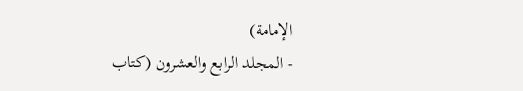الإمامة)
- المجلد الرابع والعشرون (كتاب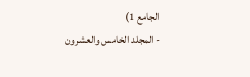الجامع 1)
- المجلد الخامس والعشرون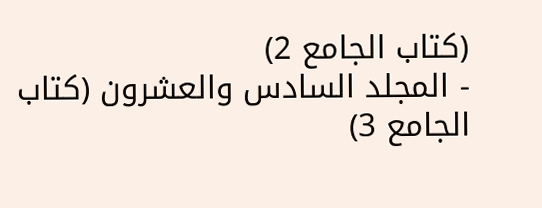(كتاب الجامع 2)
- المجلد السادس والعشرون (كتاب الجامع 3)